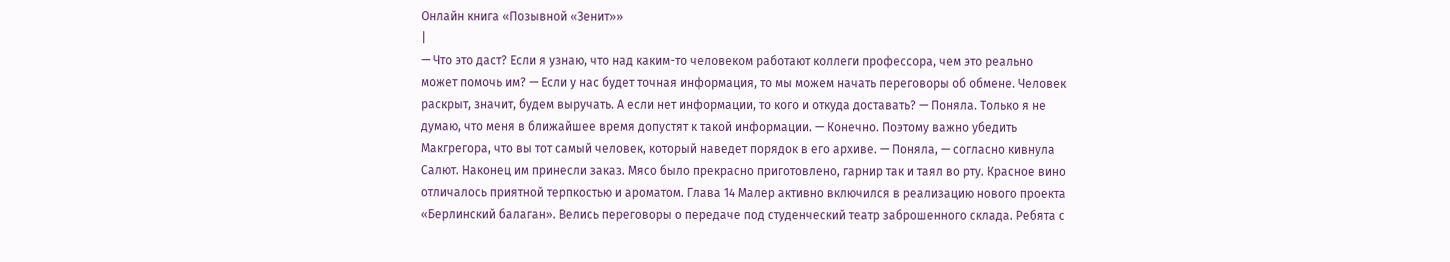Онлайн книга «Позывной «Зенит»»
|
— Что это даст? Если я узнаю, что над каким-то человеком работают коллеги профессора, чем это реально может помочь им? — Если у нас будет точная информация, то мы можем начать переговоры об обмене. Человек раскрыт, значит, будем выручать. А если нет информации, то кого и откуда доставать? — Поняла. Только я не думаю, что меня в ближайшее время допустят к такой информации. — Конечно. Поэтому важно убедить Макгрегора, что вы тот самый человек, который наведет порядок в его архиве. — Поняла, — согласно кивнула Салют. Наконец им принесли заказ. Мясо было прекрасно приготовлено, гарнир так и таял во рту. Красное вино отличалось приятной терпкостью и ароматом. Глава 14 Малер активно включился в реализацию нового проекта «Берлинский балаган». Велись переговоры о передаче под студенческий театр заброшенного склада. Ребята с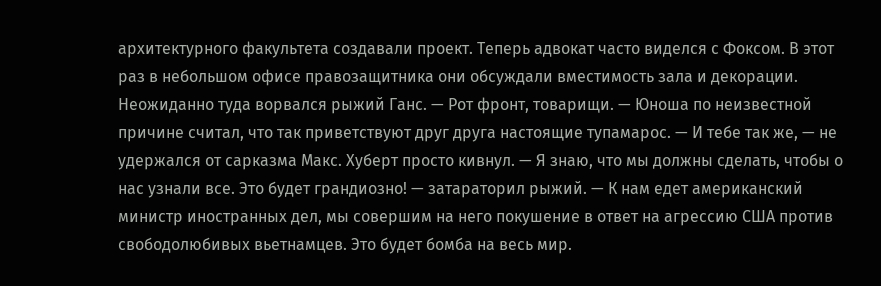архитектурного факультета создавали проект. Теперь адвокат часто виделся с Фоксом. В этот раз в небольшом офисе правозащитника они обсуждали вместимость зала и декорации. Неожиданно туда ворвался рыжий Ганс. — Рот фронт, товарищи. — Юноша по неизвестной причине считал, что так приветствуют друг друга настоящие тупамарос. — И тебе так же, — не удержался от сарказма Макс. Хуберт просто кивнул. — Я знаю, что мы должны сделать, чтобы о нас узнали все. Это будет грандиозно! — затараторил рыжий. — К нам едет американский министр иностранных дел, мы совершим на него покушение в ответ на агрессию США против свободолюбивых вьетнамцев. Это будет бомба на весь мир.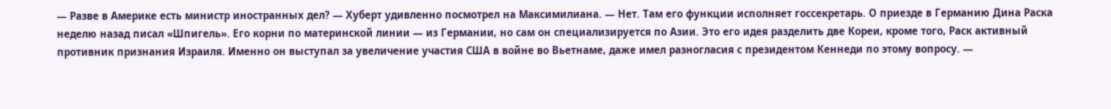— Разве в Америке есть министр иностранных дел? — Хуберт удивленно посмотрел на Максимилиана. — Нет. Там его функции исполняет госсекретарь. О приезде в Германию Дина Раска неделю назад писал «Шпигель». Его корни по материнской линии — из Германии, но сам он специализируется по Азии. Это его идея разделить две Кореи, кроме того, Раск активный противник признания Израиля. Именно он выступал за увеличение участия США в войне во Вьетнаме, даже имел разногласия с президентом Кеннеди по этому вопросу. —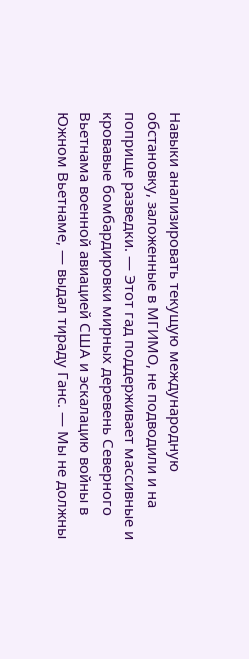Навыки анализировать текущую международную обстановку, заложенные в МГИМО, не подводили и на поприще разведки. — Этот гад поддерживает массивные и кровавые бомбардировки мирных деревень Северного Вьетнама военной авиацией США и эскалацию войны в Южном Вьетнаме, — выдал тираду Ганс. — Мы не должны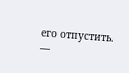его отпустить. —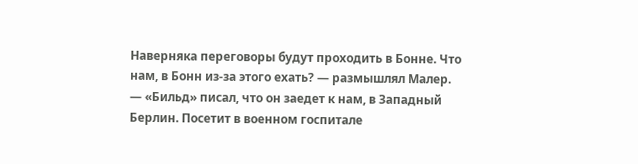Наверняка переговоры будут проходить в Бонне. Что нам, в Бонн из-за этого ехать? — размышлял Малер. — «Бильд» писал, что он заедет к нам, в Западный Берлин. Посетит в военном госпитале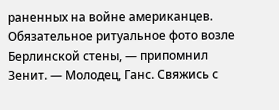раненных на войне американцев. Обязательное ритуальное фото возле Берлинской стены, — припомнил Зенит. — Молодец, Ганс. Свяжись с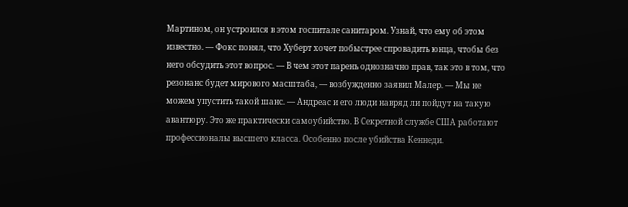Мартином, он устроился в этом госпитале санитаром. Узнай, что ему об этом известно. — Фокс понял, что Хуберт хочет побыстрее спровадить юнца, чтобы без него обсудить этот вопрос. — В чем этот парень однозначно прав, так это в том, что резонанс будет мирового масштаба, — возбужденно заявил Малер. — Мы не можем упустить такой шанс. — Андреас и его люди навряд ли пойдут на такую авантюру. Это же практически самоубийство. В Секретной службе США работают профессионалы высшего класса. Особенно после убийства Кеннеди.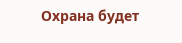Охрана будет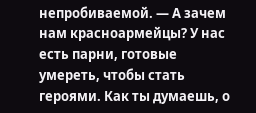непробиваемой. — А зачем нам красноармейцы? У нас есть парни, готовые умереть, чтобы стать героями. Как ты думаешь, о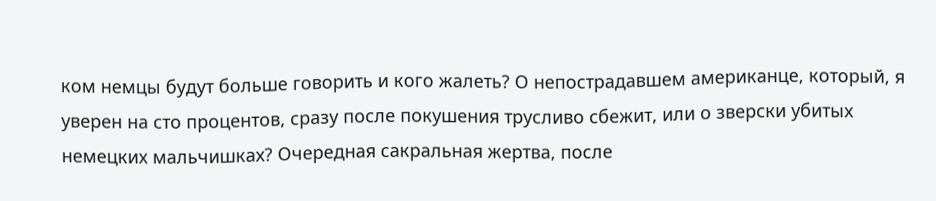ком немцы будут больше говорить и кого жалеть? О непострадавшем американце, который, я уверен на сто процентов, сразу после покушения трусливо сбежит, или о зверски убитых немецких мальчишках? Очередная сакральная жертва, после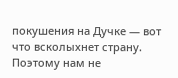покушения на Дучке — вот что всколыхнет страну. Поэтому нам не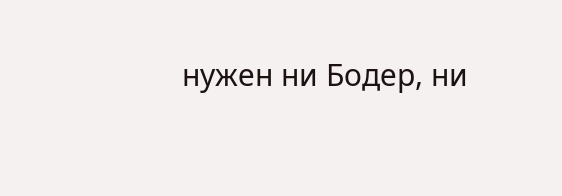нужен ни Бодер, ни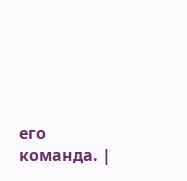его команда. |